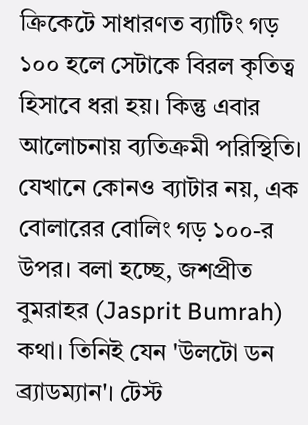ক্রিকেটে সাধারণত ব্যাটিং গড় ১০০ হলে সেটাকে বিরল কৃতিত্ব হিসাবে ধরা হয়। কিন্তু এবার আলোচনায় ব্যতিক্রমী পরিস্থিতি। যেখানে কোনও ব্যাটার নয়, এক বোলারের বোলিং গড় ১০০-র উপর। বলা হচ্ছে, জশপ্রীত বুমরাহর (Jasprit Bumrah) কথা। তিনিই যেন 'উলটো ডন ব্র্যাডম্যান'। টেস্ট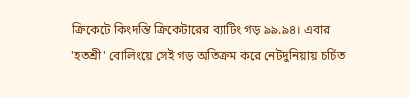ক্রিকেটে কিংদন্তি ক্রিকেটারের ব্যাটিং গড় ৯৯.৯৪। এবার 'হতশ্রী' বোলিংয়ে সেই গড় অতিক্রম করে নেটদুনিয়ায় চর্চিত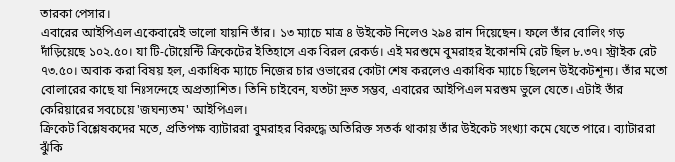তারকা পেসার।
এবারের আইপিএল একেবারেই ভালো যায়নি তাঁর। ১৩ ম্যাচে মাত্র ৪ উইকেট নিলেও ২৯৪ রান দিয়েছেন। ফলে তাঁর বোলিং গড় দাঁড়িয়েছে ১০২.৫০। যা টি-টোয়েন্টি ক্রিকেটের ইতিহাসে এক বিরল রেকর্ড। এই মরশুমে বুমরাহর ইকোনমি রেট ছিল ৮.৩৭। স্ট্রাইক রেট ৭৩.৫০। অবাক করা বিষয় হল, একাধিক ম্যাচে নিজের চার ওভারের কোটা শেষ করলেও একাধিক ম্যাচে ছিলেন উইকেটশূন্য। তাঁর মতো বোলারের কাছে যা নিঃসন্দেহে অপ্রত্যাশিত। তিনি চাইবেন, যতটা দ্রুত সম্ভব, এবারের আইপিএল মরশুম ভুলে যেতে। এটাই তাঁর কেরিয়ারের সবচেয়ে 'জঘন্যতম' আইপিএল।
ক্রিকেট বিশ্লেষকদের মতে, প্রতিপক্ষ ব্যাটাররা বুমরাহর বিরুদ্ধে অতিরিক্ত সতর্ক থাকায় তাঁর উইকেট সংখ্যা কমে যেতে পারে। ব্যাটাররা ঝুঁকি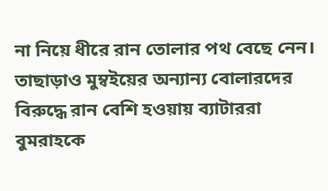না নিয়ে ধীরে রান তোলার পথ বেছে নেন। তাছাড়াও মুম্বইয়ের অন্যান্য বোলারদের বিরুদ্ধে রান বেশি হওয়ায় ব্যাটাররা বুমরাহকে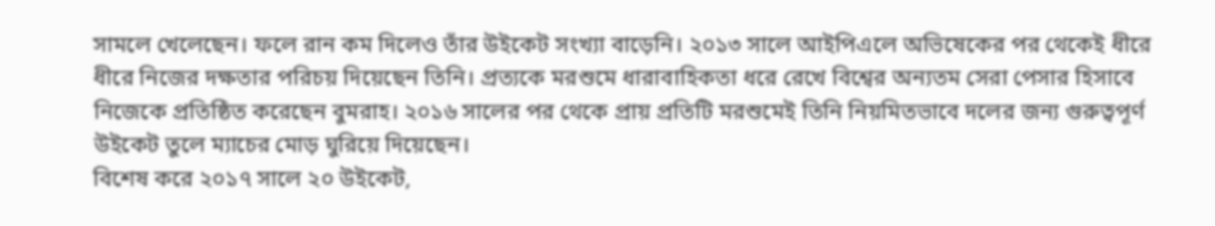সামলে খেলেছেন। ফলে রান কম দিলেও তাঁর উইকেট সংখ্যা বাড়েনি। ২০১৩ সালে আইপিএলে অভিষেকের পর থেকেই ধীরে ধীরে নিজের দক্ষতার পরিচয় দিয়েছেন তিনি। প্রত্যকে মরশুমে ধারাবাহিকতা ধরে রেখে বিশ্বের অন্যতম সেরা পেসার হিসাবে নিজেকে প্রতিষ্ঠিত করেছেন বুমরাহ। ২০১৬ সালের পর থেকে প্রায় প্রতিটি মরশুমেই তিনি নিয়মিতভাবে দলের জন্য গুরুত্বপূর্ণ উইকেট তুলে ম্যাচের মোড় ঘুরিয়ে দিয়েছেন।
বিশেষ করে ২০১৭ সালে ২০ উইকেট,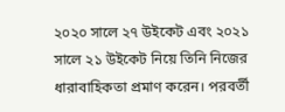২০২০ সালে ২৭ উইকেট এবং ২০২১ সালে ২১ উইকেট নিয়ে তিনি নিজের ধারাবাহিকতা প্রমাণ করেন। পরবর্তী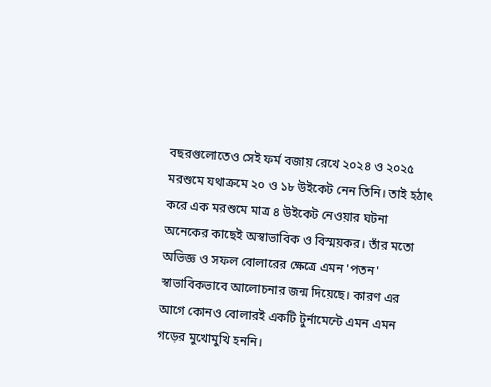বছরগুলোতেও সেই ফর্ম বজায় রেখে ২০২৪ ও ২০২৫ মরশুমে যথাক্রমে ২০ ও ১৮ উইকেট নেন তিনি। তাই হঠাৎ করে এক মরশুমে মাত্র ৪ উইকেট নেওয়ার ঘটনা অনেকের কাছেই অস্বাভাবিক ও বিস্ময়কর। তাঁর মতো অভিজ্ঞ ও সফল বোলারের ক্ষেত্রে এমন 'পতন' স্বাভাবিকভাবে আলোচনার জন্ম দিয়েছে। কারণ এর আগে কোনও বোলারই একটি টুর্নামেন্টে এমন এমন গড়ের মুখোমুখি হননি।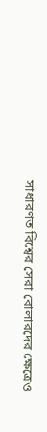সাধারণত বিশ্বের সেরা বোলারদের ক্ষেত্রেও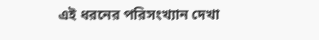এই ধরনের পরিসংখ্যান দেখা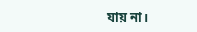যায় না।